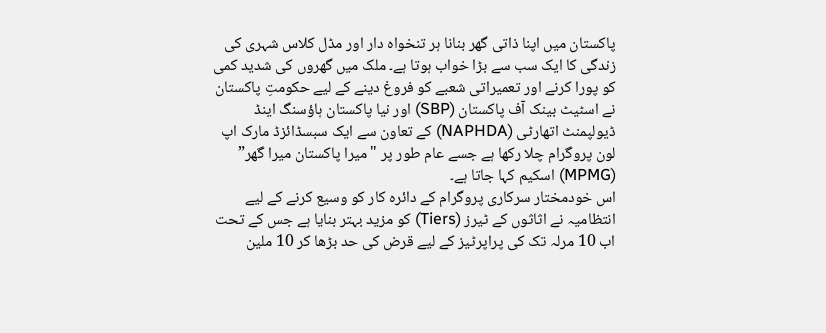پاکستان میں اپنا ذاتی گھر بنانا ہر تنخواہ دار اور مڈل کلاس شہری کی زندگی کا ایک سب سے بڑا خواب ہوتا ہے۔ ملک میں گھروں کی شدید کمی کو پورا کرنے اور تعمیراتی شعبے کو فروغ دینے کے لیے حکومتِ پاکستان نے اسٹیٹ بینک آف پاکستان (SBP) اور نیا پاکستان ہاؤسنگ اینڈ ڈیولپمنٹ اتھارٹی (NAPHDA) کے تعاون سے ایک سبسڈائزڈ مارک اپ لون پروگرام چلا رکھا ہے جسے عام طور پر "میرا پاکستان میرا گھر” (MPMG) اسکیم کہا جاتا ہے۔
اس خودمختار سرکاری پروگرام کے دائرہ کار کو وسیع کرنے کے لیے انتظامیہ نے اثاثوں کے ٹیرز (Tiers) کو مزید بہتر بنایا ہے جس کے تحت اب 10 مرلہ تک کی پراپرٹیز کے لیے قرض کی حد بڑھا کر 10 ملین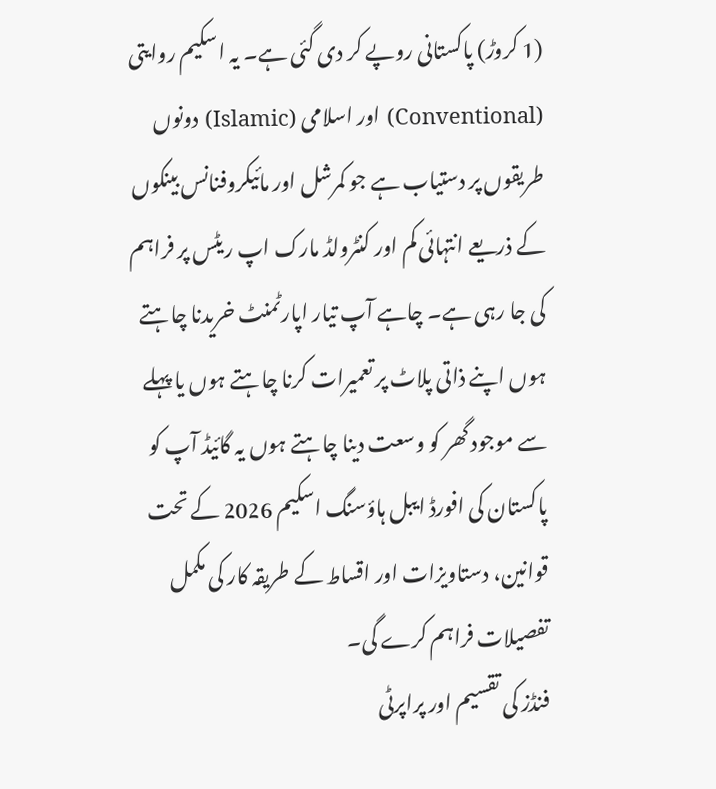(1 کروڑ) پاکستانی روپے کر دی گئی ہے۔ یہ اسکیم روایتی (Conventional) اور اسلامی (Islamic) دونوں طریقوں پر دستیاب ہے جو کمرشل اور مائیکروفنانس بینکوں کے ذریعے انتہائی کم اور کنٹرولڈ مارک اپ ریٹس پر فراہم کی جا رہی ہے۔ چاہے آپ تیار اپارٹمنٹ خریدنا چاہتے ہوں اپنے ذاتی پلاٹ پر تعمیرات کرنا چاہتے ہوں یا پہلے سے موجود گھر کو وسعت دینا چاہتے ہوں یہ گائیڈ آپ کو پاکستان کی افورڈ ایبل ہاؤسنگ اسکیم 2026 کے تحت قوانین، دستاویزات اور اقساط کے طریقہ کار کی مکمل تفصیلات فراہم کرے گی۔
فنڈز کی تقسیم اور پراپرٹی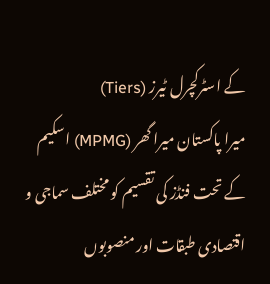کے اسٹرکچرل ٹیرز (Tiers)
میرا پاکستان میرا گھر (MPMG) اسکیم کے تحت فنڈز کی تقسیم کو مختلف سماجی و اقتصادی طبقات اور منصوبوں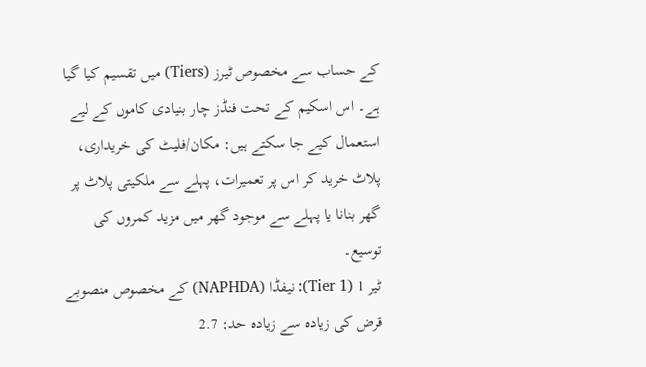کے حساب سے مخصوص ٹیرز (Tiers) میں تقسیم کیا گیا ہے۔ اس اسکیم کے تحت فنڈز چار بنیادی کاموں کے لیے استعمال کیے جا سکتے ہیں: مکان/فلیٹ کی خریداری، پلاٹ خرید کر اس پر تعمیرات، پہلے سے ملکیتی پلاٹ پر گھر بنانا یا پہلے سے موجود گھر میں مزید کمروں کی توسیع۔
ٹیر 1 (Tier 1): نیفڈا (NAPHDA) کے مخصوص منصوبے
قرض کی زیادہ سے زیادہ حد: 2.7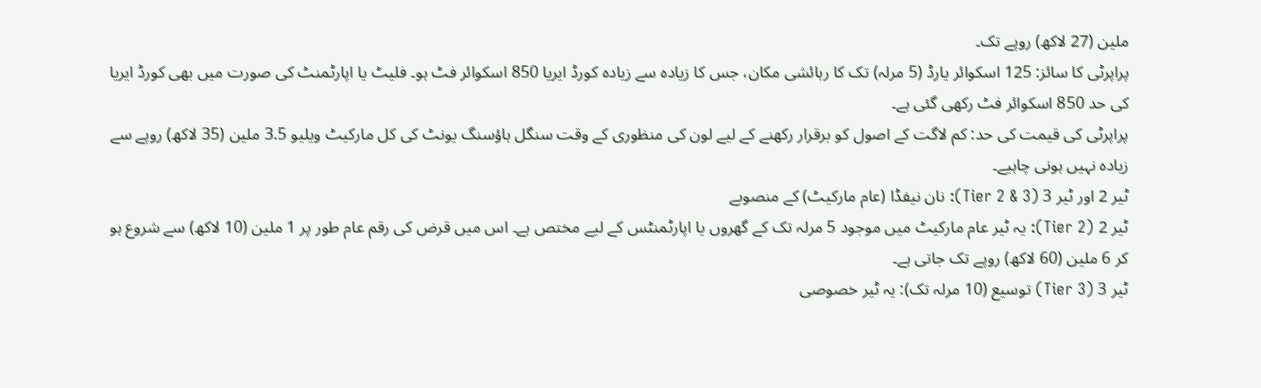ملین (27 لاکھ) روپے تک۔
پراپرٹی کا سائز: 125 اسکوائر یارڈ (5 مرلہ) تک کا رہائشی مکان، جس کا زیادہ سے زیادہ کورڈ ایریا 850 اسکوائر فٹ ہو۔ فلیٹ یا اپارٹمنٹ کی صورت میں بھی کورڈ ایریا کی حد 850 اسکوائر فٹ رکھی گئی ہے۔
پراپرٹی کی قیمت کی حد: کم لاگت کے اصول کو برقرار رکھنے کے لیے لون کی منظوری کے وقت سنگل ہاؤسنگ یونٹ کی کل مارکیٹ ویلیو 3.5 ملین (35 لاکھ) روپے سے زیادہ نہیں ہونی چاہیے۔
ٹیر 2 اور ٹیر 3 (Tier 2 & 3): نان نیفڈا (عام مارکیٹ) کے منصوبے
ٹیر 2 (Tier 2): یہ ٹیر عام مارکیٹ میں موجود 5 مرلہ تک کے گھروں یا اپارٹمنٹس کے لیے مختص ہے۔ اس میں قرض کی رقم عام طور پر 1 ملین (10 لاکھ) سے شروع ہو کر 6 ملین (60 لاکھ) روپے تک جاتی ہے۔
ٹیر 3 (Tier 3) توسیع (10 مرلہ تک): یہ ٹیر خصوصی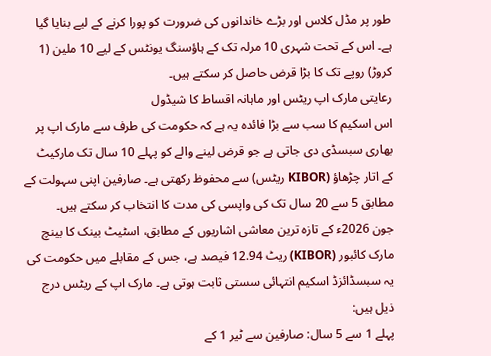طور پر مڈل کلاس اور بڑے خاندانوں کی ضرورت کو پورا کرنے کے لیے بنایا گیا ہے۔ اس کے تحت شہری 10 مرلہ تک کے ہاؤسنگ یونٹس کے لیے 10 ملین (1 کروڑ) روپے تک کا بڑا قرض حاصل کر سکتے ہیں۔
رعایتی مارک اپ ریٹس اور ماہانہ اقساط کا شیڈول
اس اسکیم کا سب سے بڑا فائدہ یہ ہے کہ حکومت کی طرف سے مارک اپ پر بھاری سبسڈی دی جاتی ہے جو قرض لینے والے کو پہلے 10 سال تک مارکیٹ کے اتار چڑھاؤ (KIBOR ریٹس) سے محفوظ رکھتی ہے۔ صارفین اپنی سہولت کے مطابق 5 سے 20 سال تک کی واپسی کی مدت کا انتخاب کر سکتے ہیں۔
جون 2026ء کے تازہ ترین معاشی اشاریوں کے مطابق، اسٹیٹ بینک کا بینچ مارک کائبور (KIBOR) ریٹ 12.94 فیصد ہے، جس کے مقابلے میں حکومت کی یہ سبسڈائزڈ اسکیم انتہائی سستی ثابت ہوتی ہے۔ مارک اپ کے ریٹس درج ذیل ہیں:
پہلے 1 سے 5 سال: صارفین سے ٹیر 1 کے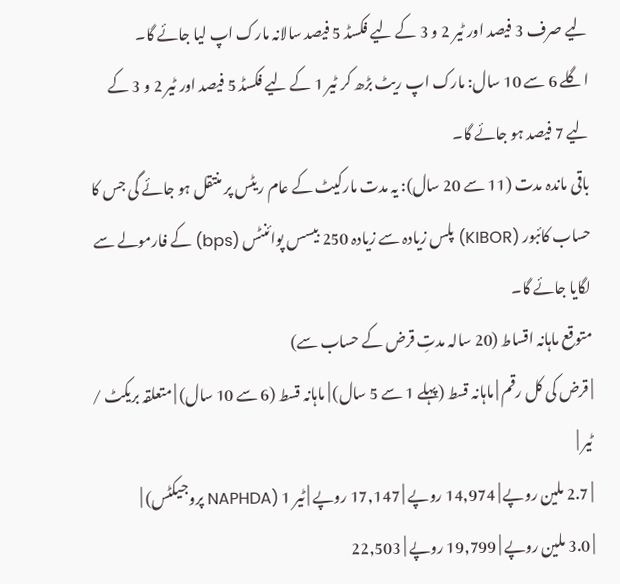لیے صرف 3 فیصد اور ٹیر 2 و 3 کے لیے فکسڈ 5 فیصد سالانہ مارک اپ لیا جائے گا۔
اگلے 6 سے 10 سال: مارک اپ ریٹ بڑھ کر ٹیر 1 کے لیے فکسڈ 5 فیصد اور ٹیر 2 و 3 کے لیے 7 فیصد ہو جائے گا۔
باقی ماندہ مدت (11 سے 20 سال): یہ مدت مارکیٹ کے عام ریٹس پر منتقل ہو جائے گی جس کا حساب کائبور (KIBOR) پلس زیادہ سے زیادہ 250 بیسس پوائنٹس (bps) کے فارمولے سے لگایا جائے گا۔
متوقع ماہانہ اقساط (20 سالہ مدتِ قرض کے حساب سے)
| قرض کی کل رقم | ماہانہ قسط (پہلے 1 سے 5 سال) | ماہانہ قسط (6 سے 10 سال) | متعلقہ بریکٹ / ٹیر |
| 2.7 ملین روپے | 14,974 روپے | 17,147 روپے | ٹیر 1 (NAPHDA پروجیکٹس) |
| 3.0 ملین روپے | 19,799 روپے | 22,503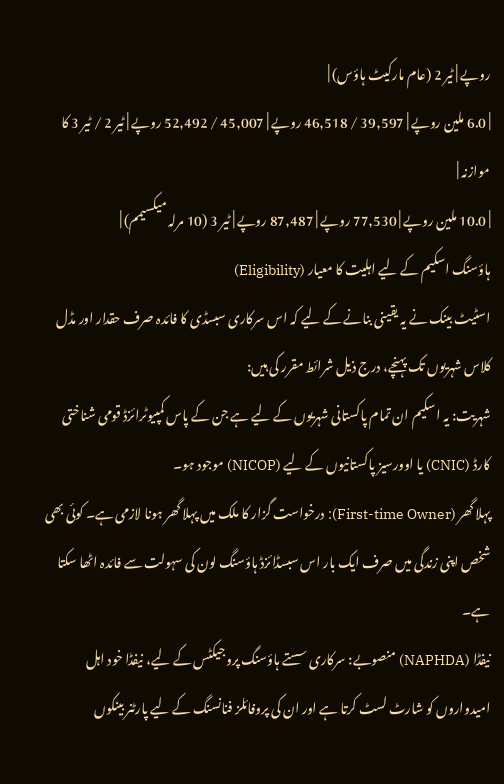روپے | ٹیر 2 (عام مارکیٹ ہاؤس) |
| 6.0 ملین روپے | 39,597 / 46,518 روپے | 45,007 / 52,492 روپے | ٹیر 2 / ٹیر 3 کا موازنہ |
| 10.0 ملین روپے | 77,530 روپے | 87,487 روپے | ٹیر 3 (10 مرلہ میکسیمم) |
ہاؤسنگ اسکیم کے لیے اہلیت کا معیار (Eligibility)
اسٹیٹ بینک نے یہ یقینی بنانے کے لیے کہ اس سرکاری سبسڈی کا فائدہ صرف حقدار اور مڈل کلاس شہریوں تک پہنچے، درج ذیل شرائط مقرر کی ہیں:
شہریت: یہ اسکیم ان تمام پاکستانی شہریوں کے لیے ہے جن کے پاس کمپیوٹرائزڈ قومی شناختی کارڈ (CNIC) یا اوورسیز پاکستانیوں کے لیے (NICOP) موجود ہو۔
پہلا گھر (First-time Owner): درخواست گزار کا ملک میں پہلا گھر ہونا لازمی ہے۔ کوئی بھی شخص اپنی زندگی میں صرف ایک بار اس سبسڈائزڈ ہاؤسنگ لون کی سہولت سے فائدہ اٹھا سکتا ہے۔
نیفڈا (NAPHDA) منصوبے: سرکاری سستے ہاؤسنگ پروجیکٹس کے لیے، نیفڈا خود اہل امیدواروں کو شارٹ لسٹ کرتا ہے اور ان کی پروفائلز فنانسنگ کے لیے پارٹنر بینکوں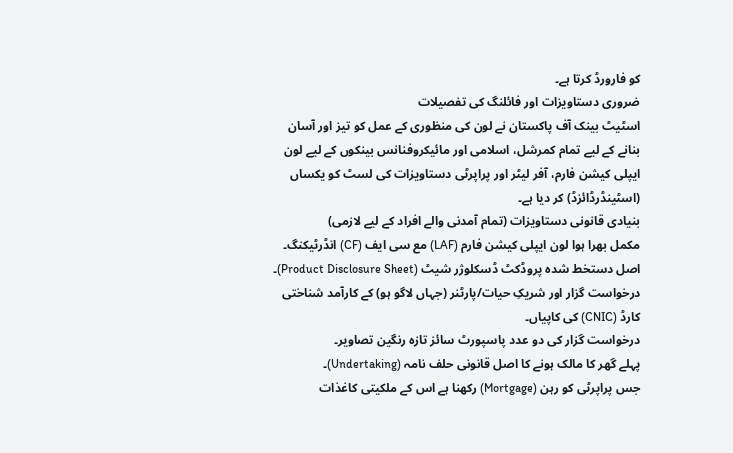کو فارورڈ کرتا ہے۔
ضروری دستاویزات اور فائلنگ کی تفصیلات
اسٹیٹ بینک آف پاکستان نے لون کی منظوری کے عمل کو تیز اور آسان بنانے کے لیے تمام کمرشل، اسلامی اور مائیکروفنانس بینکوں کے لیے لون ایپلی کیشن فارم، آفر لیٹر اور پراپرٹی دستاویزات کی لسٹ کو یکساں (اسٹینڈرڈائزڈ) کر دیا ہے۔
بنیادی قانونی دستاویزات (تمام آمدنی والے افراد کے لیے لازمی)
مکمل بھرا ہوا لون ایپلی کیشن فارم (LAF) مع سی ایف (CF) انڈرٹیکنگ۔
اصل دستخط شدہ پروڈکٹ ڈسکلوژر شیٹ (Product Disclosure Sheet)۔
درخواست گزار اور شریکِ حیات/پارٹنر (جہاں لاگو ہو) کے کارآمد شناختی کارڈ (CNIC) کی کاپیاں۔
درخواست گزار کی دو عدد پاسپورٹ سائز تازہ رنگین تصاویر۔
پہلے گھر کا مالک ہونے کا اصل قانونی حلف نامہ (Undertaking)۔
جس پراپرٹی کو رہن (Mortgage) رکھنا ہے اس کے ملکیتی کاغذات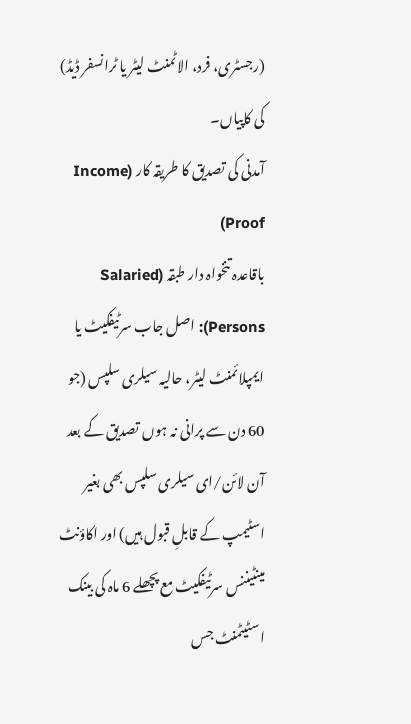(رجسٹری، فرد، الاٹمنٹ لیٹر یا ٹرانسفر ڈیڈ) کی کاپیاں۔
آمدنی کی تصدیق کا طریقہ کار (Income Proof)
باقاعدہ تنخواہ دار طبقہ (Salaried Persons): اصل جاب سرٹیفکیٹ یا ایمپلائمنٹ لیٹر، حالیہ سیلری سلپس (جو 60 دن سے پرانی نہ ہوں تصدیق کے بعد آن لائن/ای سیلری سلپس بھی بغیر اسٹیمپ کے قابلِ قبول ہیں) اور اکاؤنٹ مینٹیننس سرٹیفکیٹ مع پچھلے 6 ماہ کی بینک اسٹیٹمنٹ جس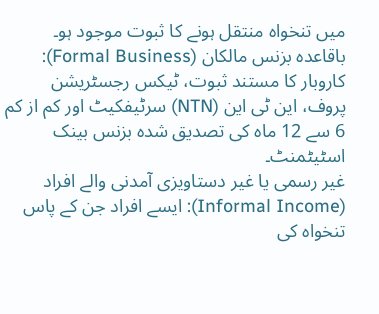میں تنخواہ منتقل ہونے کا ثبوت موجود ہو۔
باقاعدہ بزنس مالکان (Formal Business): کاروبار کا مستند ثبوت، ٹیکس رجسٹریشن پروف، این ٹی این (NTN) سرٹیفکیٹ اور کم از کم 6 سے 12 ماہ کی تصدیق شدہ بزنس بینک اسٹیٹمنٹ۔
غیر رسمی یا غیر دستاویزی آمدنی والے افراد (Informal Income): ایسے افراد جن کے پاس تنخواہ کی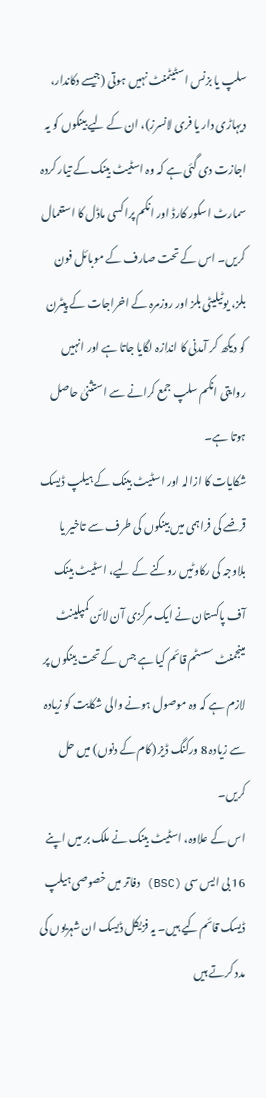سلپ یا بزنس اسٹیٹمنٹ نہیں ہوتی (جیسے دکاندار، دیہاڑی دار یا فری لانسرز)، ان کے لیے بینکوں کو یہ اجازت دی گئی ہے کہ وہ اسٹیٹ بینک کے تیار کردہ سمارٹ اسکور کارڈ اور انکم پراکسی ماڈل کا استعمال کریں۔ اس کے تحت صارف کے موبائل فون بلز، یوٹیلیٹی بلز اور روزمرہ کے اخراجات کے پیٹرن کو دیکھ کر آمدنی کا اندازہ لگایا جاتا ہے اور انہیں روایتی انکم سلپ جمع کرانے سے استثنیٰ حاصل ہوتا ہے۔
شکایات کا ازالہ اور اسٹیٹ بینک کے ہیلپ ڈیسک
قرضے کی فراہمی میں بینکوں کی طرف سے تاخیر یا بلاوجہ کی رکاوٹیں روکنے کے لیے، اسٹیٹ بینک آف پاکستان نے ایک مرکزی آن لائن کمپلینٹ مینجمنٹ سسٹم قائم کیا ہے جس کے تحت بینکوں پر لازم ہے کہ وہ موصول ہونے والی شکایت کو زیادہ سے زیادہ 8 ورکنگ ڈیز (کام کے دنوں) میں حل کریں۔
اس کے علاوہ، اسٹیٹ بینک نے ملک بر میں اپنے 16 بی ایس سی (BSC) دفاتر میں خصوصی ہیلپ ڈیسک قائم کیے ہیں۔ یہ فزیکل ڈیسک ان شہریوں کی مدد کرتے ہیں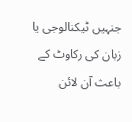جنہیں ٹیکنالوجی یا زبان کی رکاوٹ کے باعث آن لائن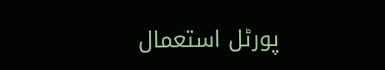پورٹل استعمال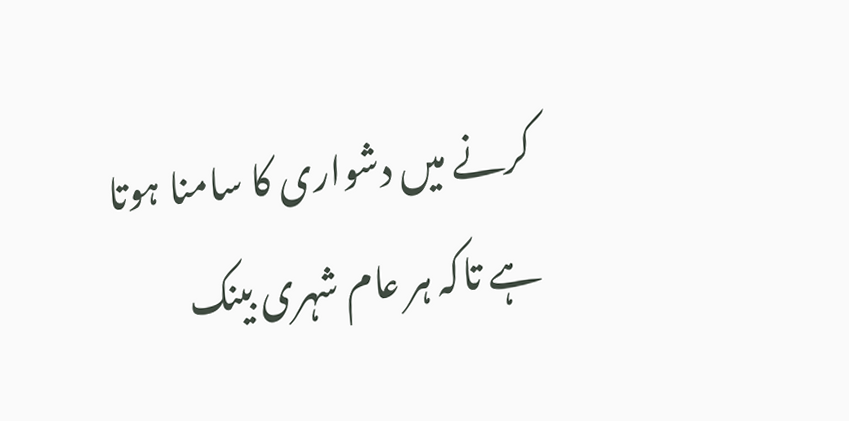کرنے میں دشواری کا سامنا ہوتا ہے تاکہ ہر عام شہری بینک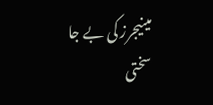مینیجرز کی بے جا سختی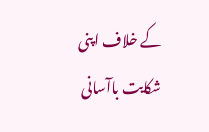کے خلاف اپنی شکایت باآسانی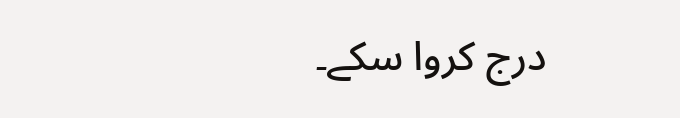درج کروا سکے۔